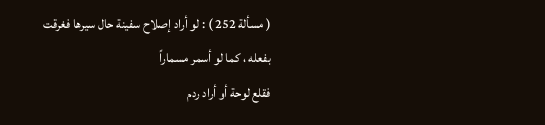( مسألة 252 ) : لو أراد إصلاح سفينة حال سيرها فغرقت بفعله ، كما لو أسمر مسماراً
فقلع لوحة أو أراد ردم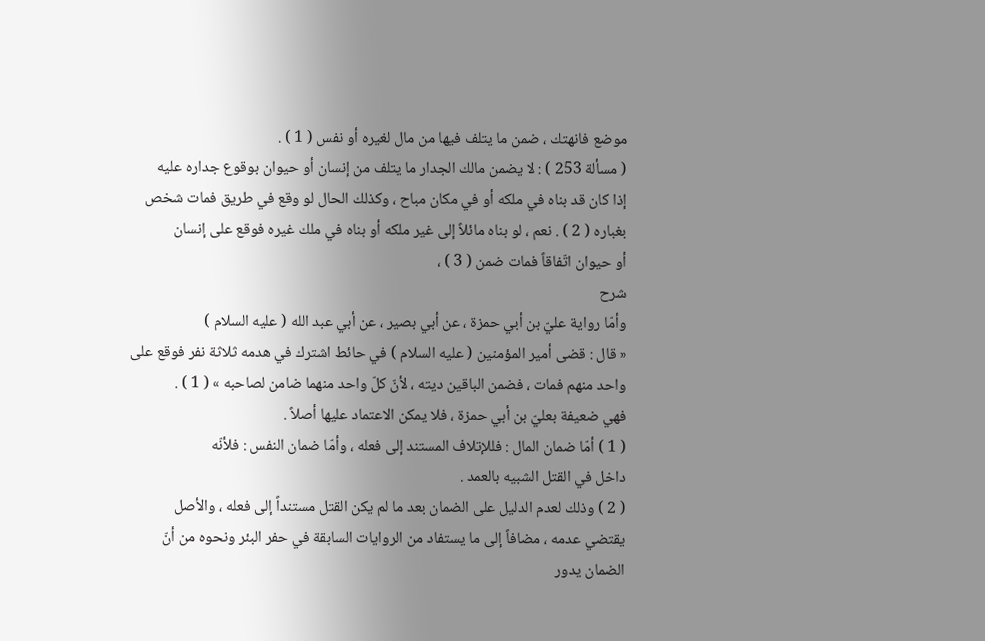موضع فانهتك ، ضمن ما يتلف فيها من مال لغيره أو نفس ( 1 ) .
( مسألة 253 ) : لا يضمن مالك الجدار ما يتلف من إنسان أو حيوان بوقوع جداره عليه
إذا كان قد بناه في ملكه أو في مكان مباح ، وكذلك الحال لو وقع في طريق فمات شخص
بغباره ( 2 ) . نعم ، لو بناه مائلاً إلى غير ملكه أو بناه في ملك غيره فوقع على إنسان
أو حيوان اتّفاقاً فمات ضمن ( 3 ) ،
شرح
وأمّا رواية عليّ بن أبي حمزة ، عن أبي بصير ، عن أبي عبد الله ( عليه السلام )
« قال : قضى أمير المؤمنين ( عليه السلام ) في حائط اشترك في هدمه ثلاثة نفر فوقع على
واحد منهم فمات ، فضمن الباقين ديته ، لأنّ كلّ واحد منهما ضامن لصاحبه » ( 1 ) .
فهي ضعيفة بعليّ بن أبي حمزة ، فلا يمكن الاعتماد عليها أصلاً .
( 1 ) أمّا ضمان المال : فللإتلاف المستند إلى فعله ، وأمّا ضمان النفس : فلأنّه
داخل في القتل الشبيه بالعمد .
( 2 ) وذلك لعدم الدليل على الضمان بعد ما لم يكن القتل مستنداً إلى فعله ، والأصل
يقتضي عدمه ، مضافاً إلى ما يستفاد من الروايات السابقة في حفر البئر ونحوه من أنّ
الضمان يدور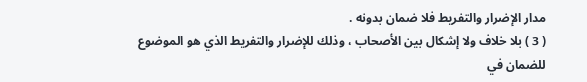مدار الإضرار والتفريط فلا ضمان بدونه .
( 3 ) بلا خلاف ولا إشكال بين الأصحاب ، وذلك للإضرار والتفريط الذي هو الموضوع
للضمان في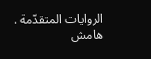الروايات المتقدّمة .
هامش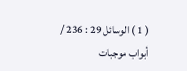( 1 ) الوسائل 29 : 236 / أبواب موجبات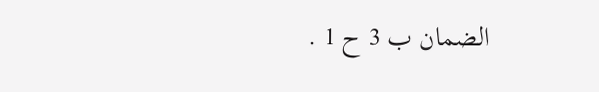الضمان ب 3 ح 1 .